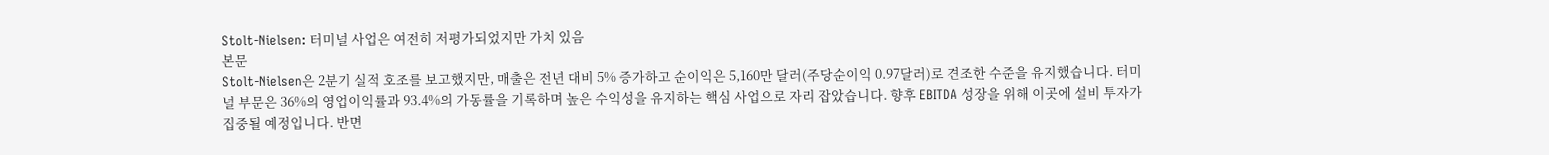Stolt-Nielsen: 터미널 사업은 여전히 저평가되었지만 가치 있음
본문
Stolt-Nielsen은 2분기 실적 호조를 보고했지만, 매출은 전년 대비 5% 증가하고 순이익은 5,160만 달러(주당순이익 0.97달러)로 견조한 수준을 유지했습니다. 터미널 부문은 36%의 영업이익률과 93.4%의 가동률을 기록하며 높은 수익성을 유지하는 핵심 사업으로 자리 잡았습니다. 향후 EBITDA 성장을 위해 이곳에 설비 투자가 집중될 예정입니다. 반면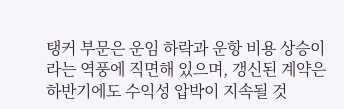탱커 부문은 운임 하락과 운항 비용 상승이라는 역풍에 직면해 있으며, 갱신된 계약은 하반기에도 수익성 압박이 지속될 것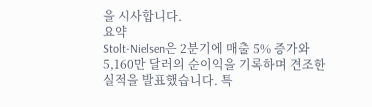을 시사합니다.
요약
Stolt-Nielsen은 2분기에 매출 5% 증가와 5,160만 달러의 순이익을 기록하며 견조한 실적을 발표했습니다. 특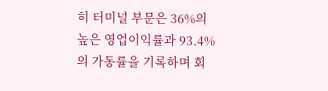히 터미널 부문은 36%의 높은 영업이익률과 93.4%의 가동률을 기록하며 회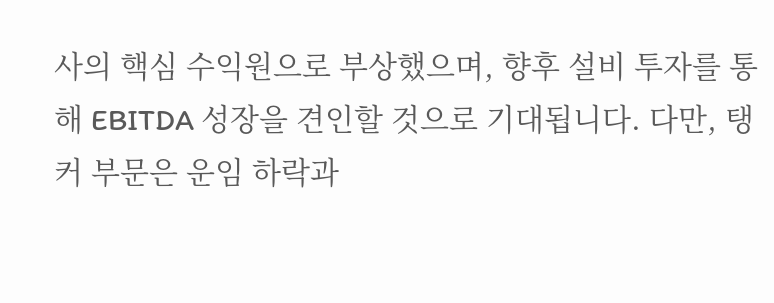사의 핵심 수익원으로 부상했으며, 향후 설비 투자를 통해 EBITDA 성장을 견인할 것으로 기대됩니다. 다만, 탱커 부문은 운임 하락과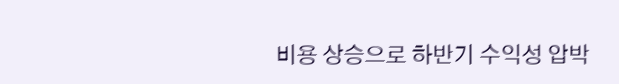비용 상승으로 하반기 수익성 압박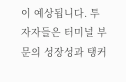이 예상됩니다. 투자자들은 터미널 부문의 성장성과 탱커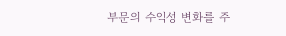부문의 수익성 변화를 주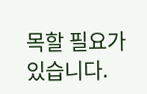목할 필요가 있습니다.